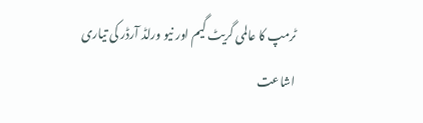ٹرمپ کا عالمی گریٹ گیم اور نیو ورلڈ آرڈر کی تیاری
اشاعت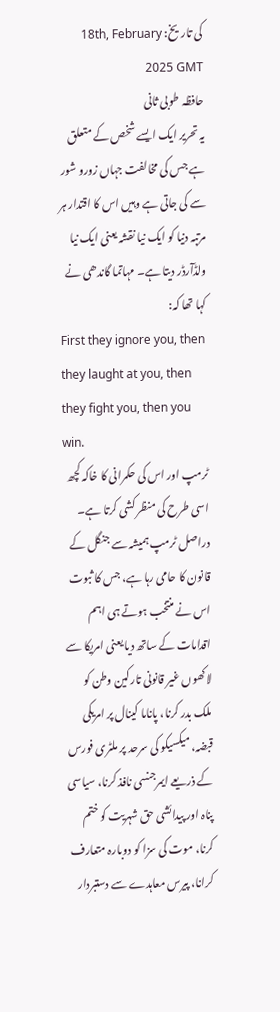کی تاریخ: 18th, February 2025 GMT
حافظہ طوبی ثانی
یہ تحریر ایک ایسے شخص کے متعلق ہے جس کی مخالفت جہاں زورو شور سے کی جاتی ہے وہیں اس کا اقتدار ہر مرتبہ دنیا کو ایک نیا نقشہ یعنی ایک نیا ولڈآرڈر دیتا ہے۔ مہاتما گاندھی نے کہا تھا کہ:
First they ignore you, then they laught at you, then they fight you, then you win.
ٹرمپ اور اس کی حکمرانی کا خاکہ کچھ اسی طرح کی منظر کشی کرتا ہے۔ دراصل ٹرمپ ہمیشہ سے جنگل کے قانون کا حامی رہا ہے، جس کا ثبوت اس نے منتخب ہوتے ہی اہم اقدامات کے ساتھ دیا یعنی امریکا سے لاکھوں غیر قانونی تارکین وطن کو ملک بدر کرنا، پاناما کینال پر امریکی قبضہ، میکسیکو کی سرحد پر ملٹری فورس کے ذریعے ایمرجنسی نافذ کرنا، سیاسی پناہ اور پیدائشی حق شہریت کو ختم کرنا، موت کی سزا کو دوبارہ متعارف کرانا، پیرس معاہدے سے دستبردار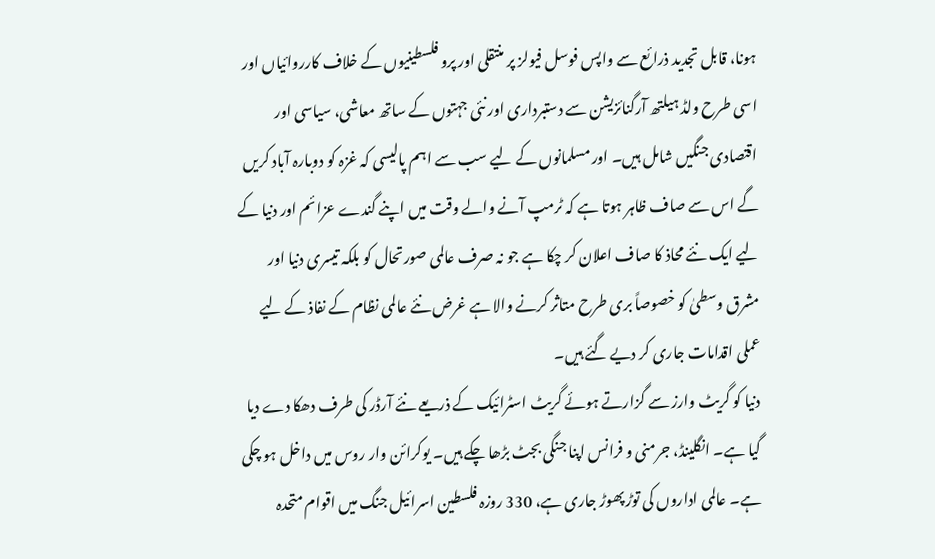ہونا، قابل تجدید ذرائع سے واپس فوسل فیولز پر منتقلی اور پرو فلسطینیوں کے خلاف کارروائیاں اور اسی طرح ولڈ ہیلتھ آرگنائزیشن سے دستبرداری اور نئی جہتوں کے ساتھ معاشی، سیاسی اور اقتصادی جنگیں شامل ہیں۔ اور مسلمانوں کے لیے سب سے اہم پالیسی کہ غزہ کو دوبارہ آباد کریں گے اس سے صاف ظاہر ہوتا ہے کہ ٹرمپ آنے والے وقت میں اپنے گندے عزائم اور دنیا کے لیے ایک نئے محاذ کا صاف اعلان کر چکا ہے جو نہ صرف عالمی صورتحال کو بلکہ تیسری دنیا اور مشرق وسطیٰ کو خصوصاً بری طرح متاثر کرنے والا ہے غرض نئے عالمی نظام کے نفاذ کے لیے عملی اقدامات جاری کر دیے گئے ہیں۔
دنیا کو گریٹ وارز سے گزارتے ہوئے گریٹ اسٹرائیک کے ذریعے نئے آرڈر کی طرف دھکا دے دیا گیا ہے۔ انگلینڈ، جرمنی و فرانس اپنا جنگی بجٹ بڑھا چکے ہیں۔ یوکرائن وار روس میں داخل ہو چکی ہے۔ عالمی اداروں کی توڑ پھوڑ جاری ہے، 330 روزہ فلسطین اسرائیل جنگ میں اقوام متحدہ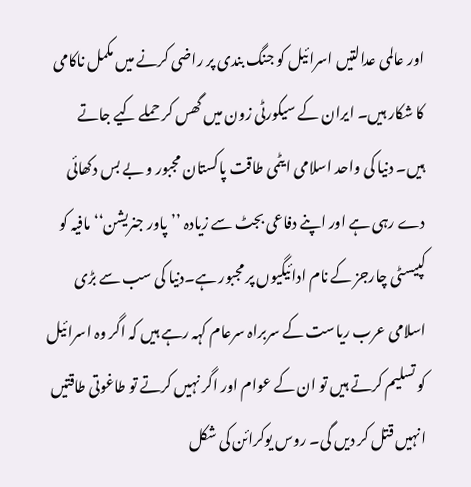اور عالمی عدالتیں اسرائیل کو جنگ بندی پر راضی کرنے میں مکمل ناکامی کا شکار ہیں۔ ایران کے سیکورٹی زون میں گھس کر حملے کیے جاتے ہیں۔ دنیا کی واحد اسلامی ایٹمی طاقت پاکستان مجبور و بے بس دکھائی دے رہی ہے اور اپنے دفاعی بجٹ سے زیادہ ’’پاور جنریشن‘‘ مافیہ کو کپیسٹی چارجز کے نام ادائیگیوں پر مجبور ہے۔دنیا کی سب سے بڑی اسلامی عرب ریاست کے سربراہ سرعام کہہ رہے ہیں کہ اگر وہ اسرائیل کو تسلیم کرتے ہیں تو ان کے عوام اور اگر نہیں کرتے تو طاغوتی طاقتیں انہیں قتل کر دیں گی۔ روس یوکرائن کی شکل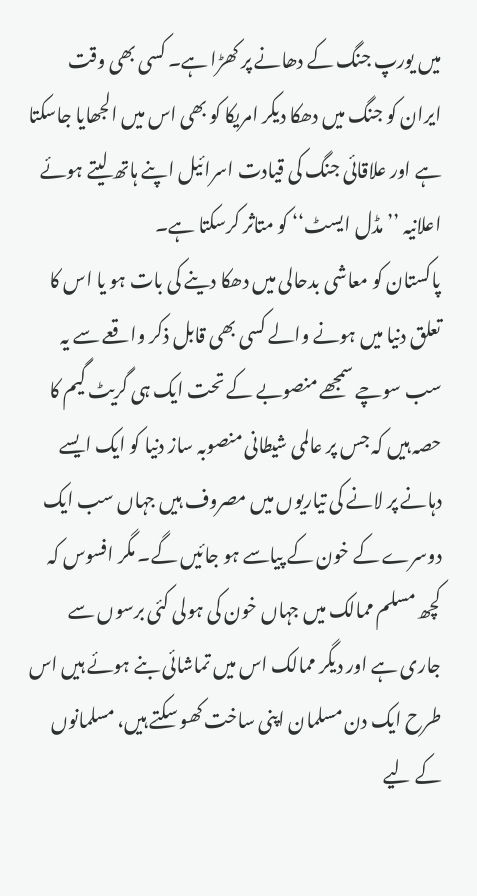میں یورپ جنگ کے دھانے پر کھڑا ہے۔ کسی بھی وقت ایران کو جنگ میں دھکا دیکر امریکا کو بھی اس میں الجھایا جاسکتا ہے اور علاقائی جنگ کی قیادت اسرائیل اپنے ہاتھ لیتے ہوئے اعلانیہ ’’مڈل ایسٹ‘‘ کو متاثر کرسکتا ہے۔
پاکستان کو معاشی بدحالی میں دھکا دینے کی بات ہو یا اس کا تعلق دنیا میں ہونے والے کسی بھی قابل ذکر واقعے سے یہ سب سوچے سمجھے منصوبے کے تحت ایک ہی گریٹ گیم کا حصہ ہیں کہ جس پر عالمی شیطانی منصوبہ ساز دنیا کو ایک ایسے دہانے پر لانے کی تیاریوں میں مصروف ہیں جہاں سب ایک دوسرے کے خون کے پیاسے ہو جائیں گے۔ مگر افسوس کہ کچھ مسلم ممالک میں جہاں خون کی ہولی کئی برسوں سے جاری ہے اور دیگر ممالک اس میں تماشائی بنے ہوئے ہیں اس طرح ایک دن مسلمان اپنی ساخت کھو سکتے ہیں، مسلمانوں کے لیے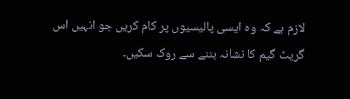لازم ہے کہ وہ ایسی پالیسیوں پر کام کریں جو انہیں اس گریٹ گیم کا نشانہ بننے سے روک سکیں۔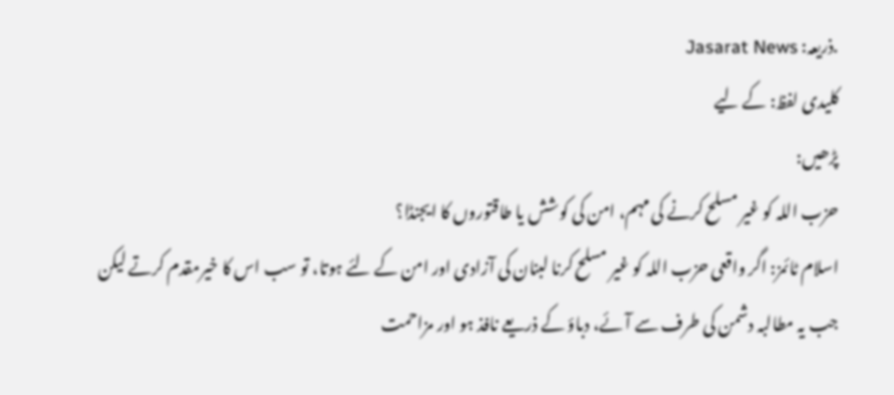.ذریعہ: Jasarat News
کلیدی لفظ: کے لیے
پڑھیں:
حزب اللہ کو غیر مسلح کرنے کی مہم، امن کی کوشش یا طاقتوروں کا ایجنڈا؟
اسلام ٹائمز: اگر واقعی حزب اللہ کو غیر مسلح کرنا لبنان کی آزادی اور امن کے لئے ہوتا، تو سب اس کا خیرمقدم کرتے لیکن جب یہ مطالبہ دشمن کی طرف سے آئے، دباؤ کے ذریعے نافذ ہو اور مزاحمت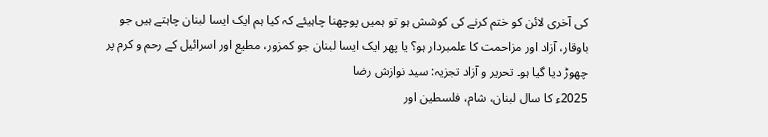کی آخری لائن کو ختم کرنے کی کوشش ہو تو ہمیں پوچھنا چاہیئے کہ کیا ہم ایک ایسا لبنان چاہتے ہیں جو باوقار، آزاد اور مزاحمت کا علمبردار ہو؟ یا پھر ایک ایسا لبنان جو کمزور، مطیع اور اسرائیل کے رحم و کرم پر چھوڑ دیا گیا ہو۔ تحریر و آزاد تجزیہ: سید نوازش رضا
2025ء کا سال لبنان، شام، فلسطین اور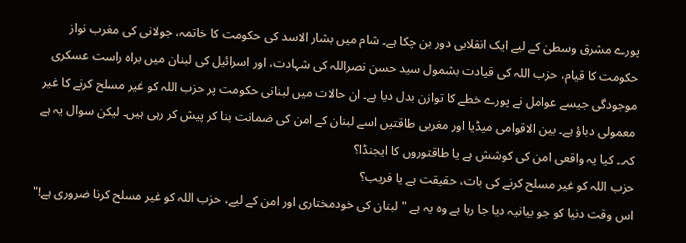پورے مشرق وسطیٰ کے لیے ایک انقلابی دور بن چکا ہے۔ شام میں بشار الاسد کی حکومت کا خاتمہ، جولانی کی مغرب نواز حکومت کا قیام، حزب اللہ کی قیادت بشمول سید حسن نصراللہ کی شہادت، اور اسرائیل کی لبنان میں براہ راست عسکری موجودگی جیسے عوامل نے پورے خطے کا توازن بدل دیا ہے۔ ان حالات میں لبنانی حکومت پر حزب اللہ کو غیر مسلح کرنے کا غیر معمولی دباؤ ہے۔ بین الاقوامی میڈیا اور مغربی طاقتیں اسے لبنان کے امن کی ضمانت بنا کر پیش کر رہی ہیں۔ لیکن سوال یہ ہے کہ۔۔ کیا یہ واقعی امن کی کوشش ہے یا طاقتوروں کا ایجنڈا؟
حزب اللہ کو غیر مسلح کرنے کی بات، حقیقت ہے یا فریب؟
اس وقت دنیا کو جو بیانیہ دیا جا رہا ہے وہ یہ ہے "لبنان کی خودمختاری اور امن کے لیے، حزب اللہ کو غیر مسلح کرنا ضروری ہے!"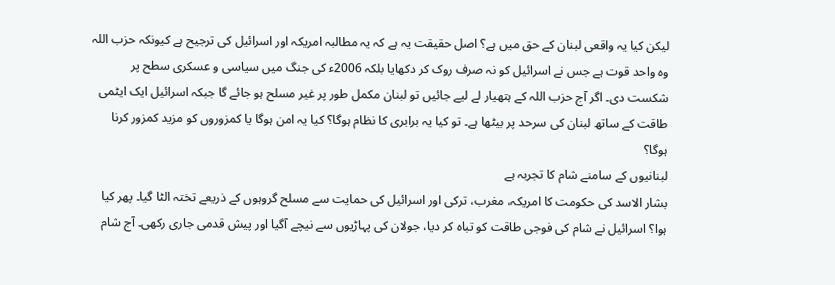لیکن کیا یہ واقعی لبنان کے حق میں ہے؟ اصل حقیقت یہ ہے کہ یہ مطالبہ امریکہ اور اسرائیل کی ترجیح ہے کیونکہ حزب اللہ وہ واحد قوت ہے جس نے اسرائیل کو نہ صرف روک کر دکھایا بلکہ 2006ء کی جنگ میں سیاسی و عسکری سطح پر شکست دی۔ اگر آج حزب اللہ کے ہتھیار لے لیے جائیں تو لبنان مکمل طور پر غیر مسلح ہو جائے گا جبکہ اسرائیل ایک ایٹمی طاقت کے ساتھ لبنان کی سرحد پر بیٹھا ہے۔ تو کیا یہ برابری کا نظام ہوگا؟ کیا یہ امن ہوگا یا کمزوروں کو مزید کمزور کرنا ہوگا؟
لبنانیوں کے سامنے شام کا تجربہ ہے
بشار الاسد کی حکومت کا امریکہ، مغرب، ترکی اور اسرائیل کی حمایت سے مسلح گروہوں کے ذریعے تختہ الٹا گیا۔ پھر کیا ہوا؟ اسرائیل نے شام کی فوجی طاقت کو تباہ کر دیا، جولان کی پہاڑیوں سے نیچے آگیا اور پیش قدمی جاری رکھی۔ آج شام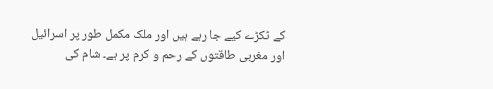کے ٹکڑے کیے جا رہے ہیں اور ملک مکمل طور پر اسرائیل اور مغربی طاقتوں کے رحم و کرم پر ہے۔ شام کی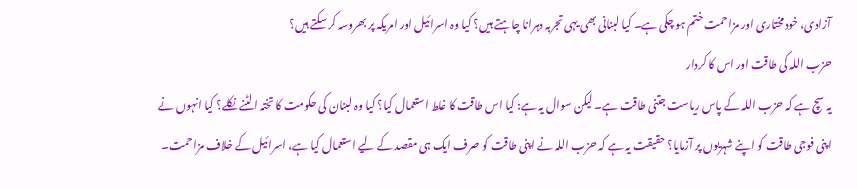آزادی، خودمختاری اور مزاحمت ختم ہو چکی ہے۔ کیا لبنانی بھی یہی تجربہ دہرانا چاہتے ہیں؟ کیا وہ اسرائیل اور امریکہ پر بھروسہ کر سکتے ہیں؟
حزب اللہ کی طاقت اور اس کا کردار
یہ سچ ہے کہ حزب اللہ کے پاس ریاست جتنی طاقت ہے۔ لیکن سوال یہ ہے: کیا اس طاقت کا غلط استعمال کیا؟ کیا وہ لبنان کی حکومت کا تختہ الٹنے نکلے؟ کیا انہوں نے اپنی فوجی طاقت کو اپنے شہریوں پر آزمایا؟ حقیقت یہ ہے کہ حزب اللہ نے اپنی طاقت کو صرف ایک ہی مقصد کے لیے استعمال کیا ہے، اسرائیل کے خلاف مزاحمت۔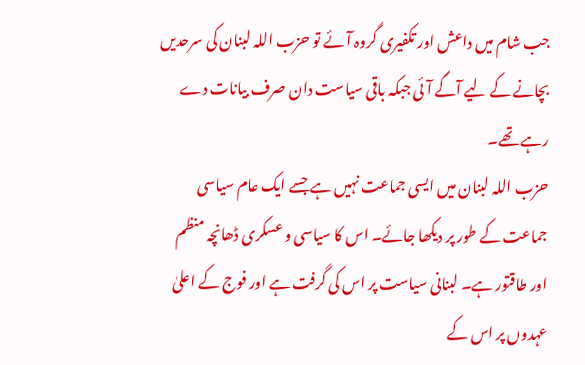جب شام میں داعش اور تکفیری گروہ آئے تو حزب اللہ لبنان کی سرحدیں بچانے کے لیے آگے آئی جبکہ باقی سیاست دان صرف بیانات دے رہے تھے۔
حزب اللہ لبنان میں ایسی جماعت نہیں ہے جسے ایک عام سیاسی جماعت کے طور پر دیکھا جائے۔ اس کا سیاسی و عسکری ڈھانچہ منظم اور طاقتور ہے۔ لبنانی سیاست پر اس کی گرفت ہے اور فوج کے اعلیٰ عہدوں پر اس کے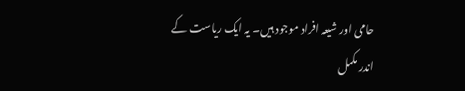حامی اور شیعہ افراد موجود ہیں۔ یہ ایک ریاست کے اندر مکمل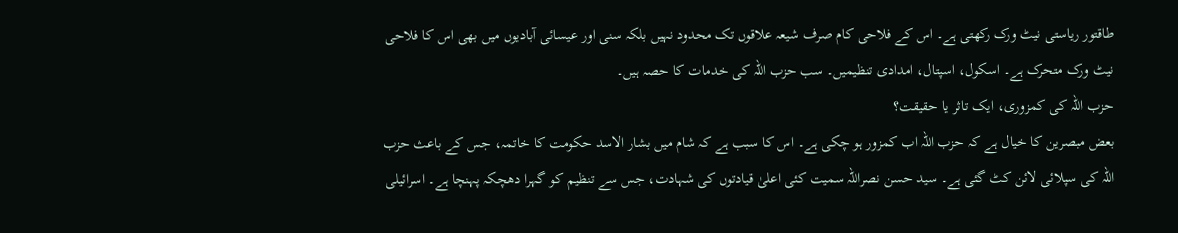طاقتور ریاستی نیٹ ورک رکھتی ہے۔ اس کے فلاحی کام صرف شیعہ علاقوں تک محدود نہیں بلکہ سنی اور عیسائی آبادیوں میں بھی اس کا فلاحی نیٹ ورک متحرک ہے۔ اسکول، اسپتال، امدادی تنظیمیں۔ سب حزب اللہ کی خدمات کا حصہ ہیں۔
حزب اللہ کی کمزوری، ایک تاثر یا حقیقت؟
بعض مبصرین کا خیال ہے کہ حزب اللہ اب کمزور ہو چکی ہے۔ اس کا سبب ہے کہ شام میں بشار الاسد حکومت کا خاتمہ، جس کے باعث حزب اللہ کی سپلائی لائن کٹ گئی ہے۔ سید حسن نصراللہ سمیت کئی اعلیٰ قیادتوں کی شہادت، جس سے تنظیم کو گہرا دھچکہ پہنچا ہے۔ اسرائیلی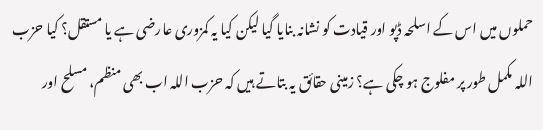حملوں میں اس کے اسلحہ ڈپو اور قیادت کو نشانہ بنایا گیا لیکن کیا یہ کمزوری عارضی ہے یا مستقل؟ کیا حزب اللہ مکمل طور پر مفلوج ہو چکی ہے؟ زمینی حقائق یہ بتاتے ہیں کہ حزب اللہ اب بھی منظم، مسلح اور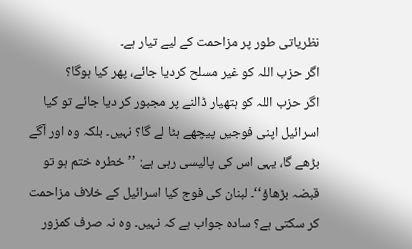نظریاتی طور پر مزاحمت کے لیے تیار ہے۔
اگر حزب اللہ کو غیر مسلح کردیا جائے، پھر کیا ہوگا؟
اگر حزب اللہ کو ہتھیار ڈالنے پر مجبور کر دیا جائے تو کیا اسرائیل اپنی فوجیں پیچھے ہٹا لے گا؟ نہیں۔ بلکہ وہ اور آگے بڑھے گا، یہی اس کی پالیسی رہی ہے: ’’خطرہ ختم ہو تو قبضہ بڑھاؤ‘‘۔ لبنان کی فوج کیا اسرائیل کے خلاف مزاحمت کر سکتی ہے؟ سادہ جواب ہے کہ نہیں۔ وہ نہ صرف کمزور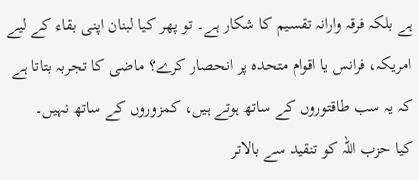ہے بلکہ فرقہ وارانہ تقسیم کا شکار ہے۔ تو پھر کیا لبنان اپنی بقاء کے لیے امریکہ، فرانس یا اقوام متحدہ پر انحصار کرے؟ ماضی کا تجربہ بتاتا ہے کہ یہ سب طاقتوروں کے ساتھ ہوتے ہیں، کمزوروں کے ساتھ نہیں۔
کیا حزب اللہ کو تنقید سے بالاتر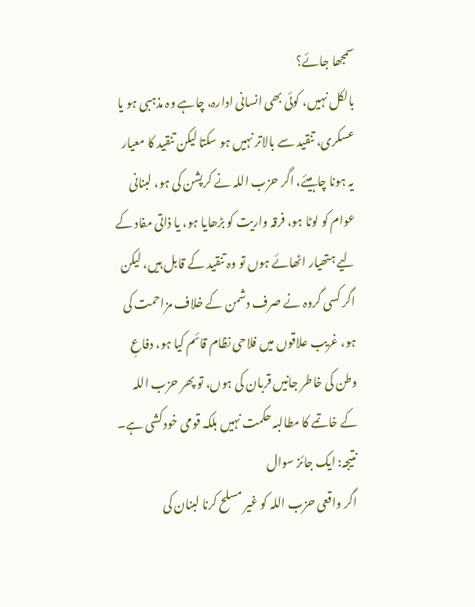سمجھا جائے؟
بالکل نہیں، کوئی بھی انسانی ادارہ، چاہے وہ مذہبی ہو یا عسکری، تنقید سے بالاتر نہیں ہو سکتا لیکن تنقید کا معیار یہ ہونا چاہیئے، اگر حزب اللہ نے کرپشن کی ہو، لبنانی عوام کو لوٹا ہو، فرقہ واریت کو بڑھایا ہو، یا ذاتی مفاد کے لیے ہتھیار اٹھائے ہوں تو وہ تنقید کے قابل ہیں، لیکن اگر کسی گروہ نے صرف دشمن کے خلاف مزاحمت کی ہو، غریب علاقوں میں فلاحی نظام قائم کیا ہو، دفاعِ وطن کی خاطر جانیں قربان کی ہوں، تو پھر حزب اللہ کے خاتمے کا مطالبہ حکمت نہیں بلکہ قومی خودکشی ہے۔
نتیجہ: ایک جائز سوال
اگر واقعی حزب اللہ کو غیر مسلح کرنا لبنان کی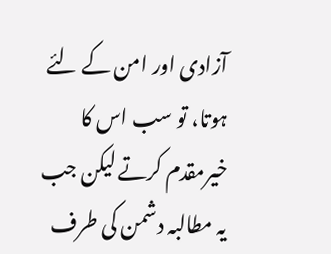آزادی اور امن کے لئے ہوتا، تو سب اس کا خیرمقدم کرتے لیکن جب یہ مطالبہ دشمن کی طرف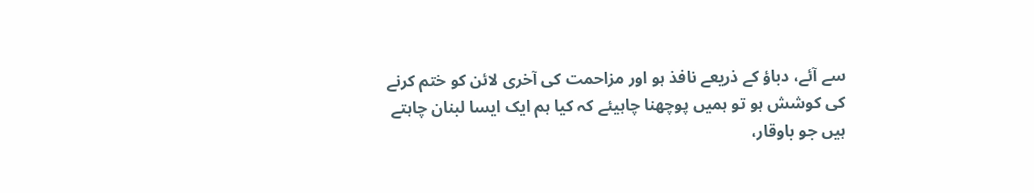سے آئے، دباؤ کے ذریعے نافذ ہو اور مزاحمت کی آخری لائن کو ختم کرنے کی کوشش ہو تو ہمیں پوچھنا چاہیئے کہ کیا ہم ایک ایسا لبنان چاہتے ہیں جو باوقار،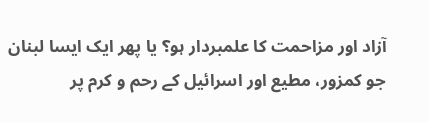آزاد اور مزاحمت کا علمبردار ہو؟ یا پھر ایک ایسا لبنان جو کمزور، مطیع اور اسرائیل کے رحم و کرم پر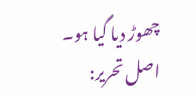چھوڑ دیا گیا ہو۔
اصل تحریر: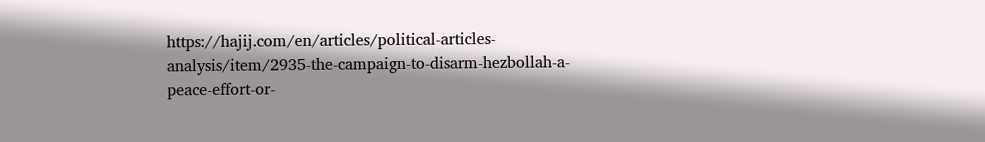https://hajij.com/en/articles/political-articles-analysis/item/2935-the-campaign-to-disarm-hezbollah-a-peace-effort-or-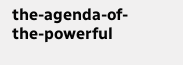the-agenda-of-the-powerful